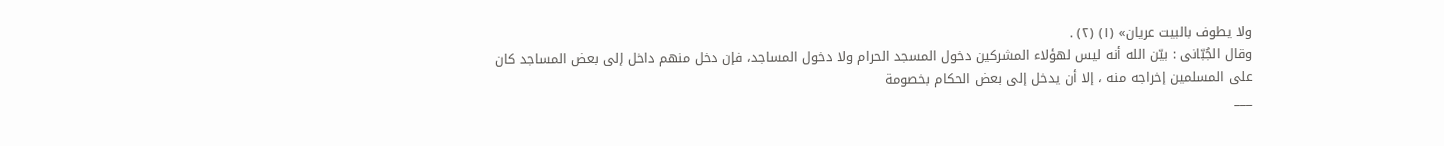ولا یطوف بالبیت عریان» (١) (٢) .
وقال الجُبّانی : بیّن الله أنه لیس لهؤلاء المشرکین دخول المسجد الحرام ولا دخول المساجد، فإن دخل منهم داخل إلى بعض المساجد کان على المسلمین إخراجه منه ، إلا أن یدخل إلى بعض الحکام بخصومة
___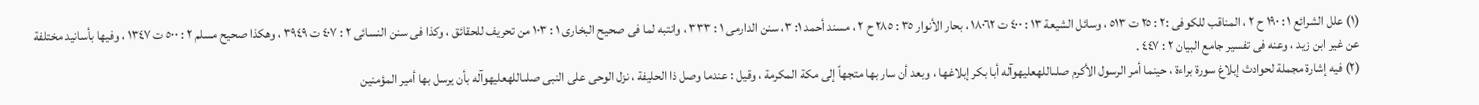(١) علل الشرائع ١ : ١٩٠ ح ٢ ، المناقب للکوفی :٢ : ٢٥ ت ٥١٣ ، وسائل الشیعة ١٣ : ٤٠٠ ت ١٨٠٦٢ ، بحار الأنوار ٣٥ : ٢٨٥ ح ٢ ، مسند أحمد ١: ٣، سنن الدارمی ١ : ٣٣٣ ، وانتبه لما فی صحیح البخاری ١ : ١٠٣ من تحریف للحقائق ، وکذا فی سنن النسائی ٢ : ٤٠٧ ت ٣٩٤٩ ، وهکذا صحیح مسلم ٢ : ٥٠٠ ت ١٣٤٧ ، وفیها بأسانید مختلفة عن غیر ابن زید ، وعنه فی تفسیر جامع البیان ٢ : ٤٤٧ .
(٢) فیه إشارة مجملة لحوادث إبلاغ سورة براءة ، حینما أمر الرسول الأکرم صلىاللهعليهوآله أبا بکر إبلاغها ، وبعد أن سار بها متجهاً إلى مکة المکرمة ، وقیل : عندما وصل ذا الحلیفة ، نزل الوحی على النبی صلىاللهعليهوآله بأن یرسل بها أمير المؤمنين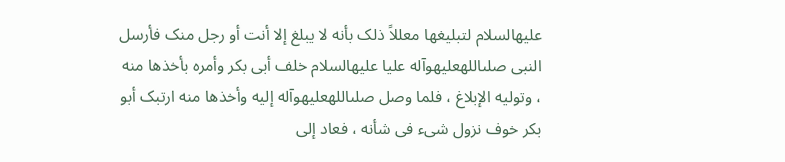عليهالسلام لتبلیغها معللاً ذلک بأنه لا یبلغ إلا أنت أو رجل منک فأرسل النبی صلىاللهعليهوآله عليا عليهالسلام خلف أبی بکر وأمره بأخذها منه ، وتولیه الإبلاغ ، فلما وصل صلىاللهعليهوآله إلیه وأخذها منه ارتبک أبو بکر خوف نزول شیء فی شأنه ، فعاد إلى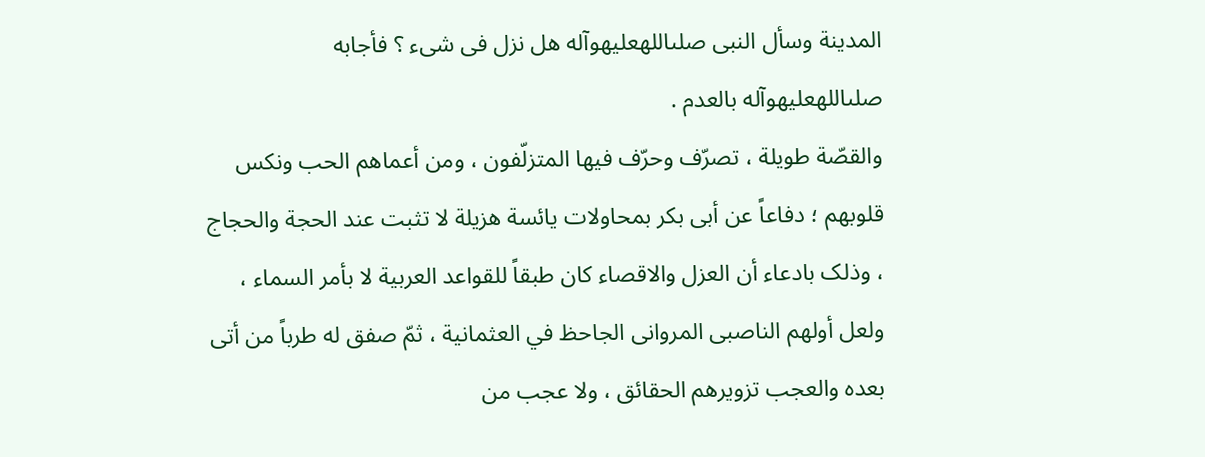المدینة وسأل النبی صلىاللهعليهوآله هل نزل فی شیء ؟ فأجابه صلىاللهعليهوآله بالعدم .
والقصّة طویلة ، تصرّف وحرّف فیها المتزلّفون ، ومن أعماهم الحب ونکس قلوبهم ؛ دفاعاً عن أبی بکر بمحاولات یائسة هزیلة لا تثبت عند الحجة والحجاج ، وذلک بادعاء أن العزل والاقصاء کان طبقاً للقواعد العربیة لا بأمر السماء ، ولعل أولهم الناصبی المروانی الجاحظ في العثمانیة ، ثمّ صفق له طرباً من أتى بعده والعجب تزویرهم الحقائق ، ولا عجب من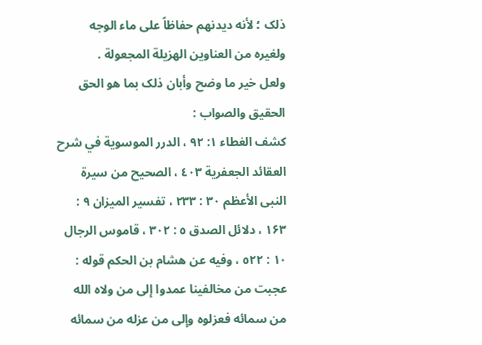ذلک ؛ لأنه دیدنهم حفاظاً على ماء الوجه ولغیره من العناوین الهزیلة المجعولة .
ولعل خیر ما وضح وأبان ذلک بما هو الحق الحقیق والصواب :
کشف الغطاء ١: ٩٢ ، الدرر الموسویة في شرح العقائد الجعفریة ٤٠٣ ، الصحیح من سیرة النبی الأعظم ٣٠ : ٢٣٣ ، تفسیر المیزان ٩ : ١۶٣ ، دلائل الصدق ٥ : ٣٠٢ ، قاموس الرجال ١٠ : ٥٢٢ ، وفیه عن هشام بن الحکم قوله : عجبت من مخالفینا عمدوا إلى من ولاه الله من سمائه فعزلوه وإلى من عزله من سمائه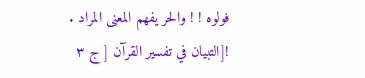فولوه ! ! والحر یفهم المعنى المراد .
![التبيان في تفسير القرآن [ ج ٣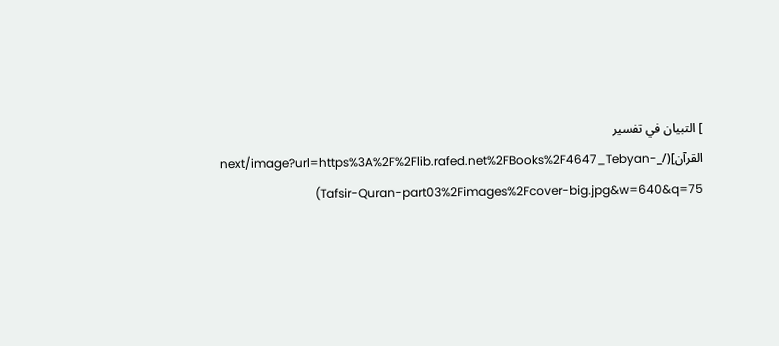] التبيان في تفسير القرآن](/_next/image?url=https%3A%2F%2Flib.rafed.net%2FBooks%2F4647_Tebyan-Tafsir-Quran-part03%2Fimages%2Fcover-big.jpg&w=640&q=75)